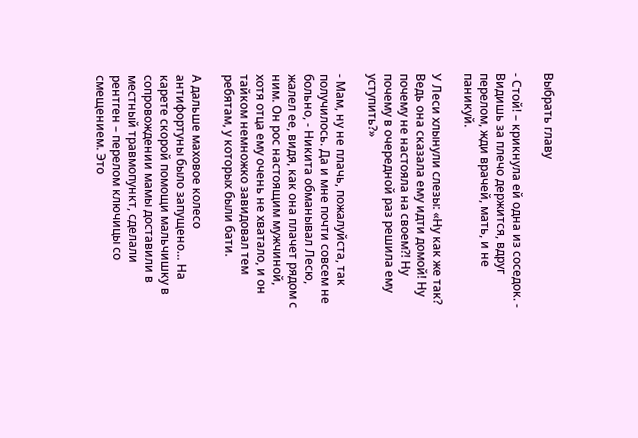Выбрать главу

- Стой! – крикнула ей одна из соседок. - Видишь за плечо держится, вдруг перелом, жди врачей, мать, и не паникуй.

У Леси хлынули слезы: «Ну как же так? Ведь она сказала ему идти домой! Ну почему не настояла на своем?! Ну почему в очередной раз решила ему уступить?»

- Мам, ну не плачь, пожалуйста, так получилось. Да и мне почти совсем не больно, - Никита обманывал Лесю, жалел ее, видя, как она плачет рядом с ним. Он рос настоящим мужчиной, хотя отца ему очень не хватало, и он тайком немножко завидовал тем ребятам, у которых были бати.

А дальше маховое колесо антифортуны было запущено… На карете скорой помощи мальчишку в сопровождении мамы доставили в местный травмопункт, сделали рентген – перелом ключицы со смещением. Это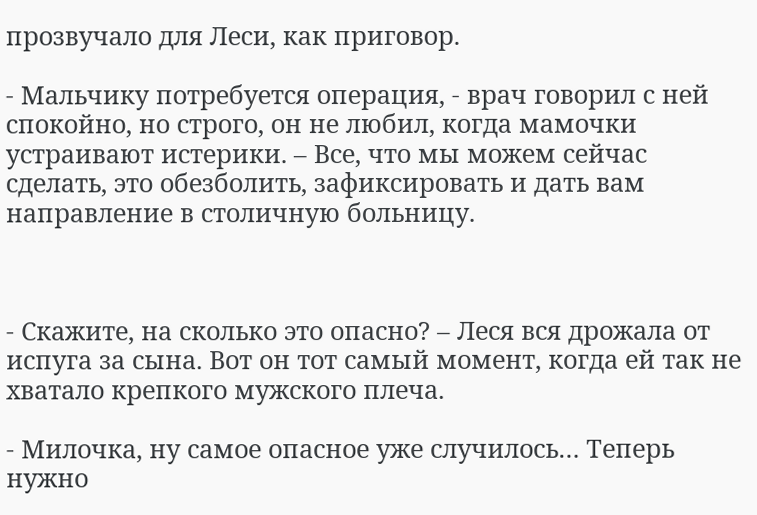прозвучало для Леси, как приговор.

- Мальчику потребуется операция, - врач говорил с ней спокойно, но строго, он не любил, когда мамочки устраивают истерики. – Все, что мы можем сейчас сделать, это обезболить, зафиксировать и дать вам направление в столичную больницу.



- Скажите, на сколько это опасно? – Леся вся дрожала от испуга за сына. Вот он тот самый момент, когда ей так не хватало крепкого мужского плеча.

- Милочка, ну самое опасное уже случилось… Теперь нужно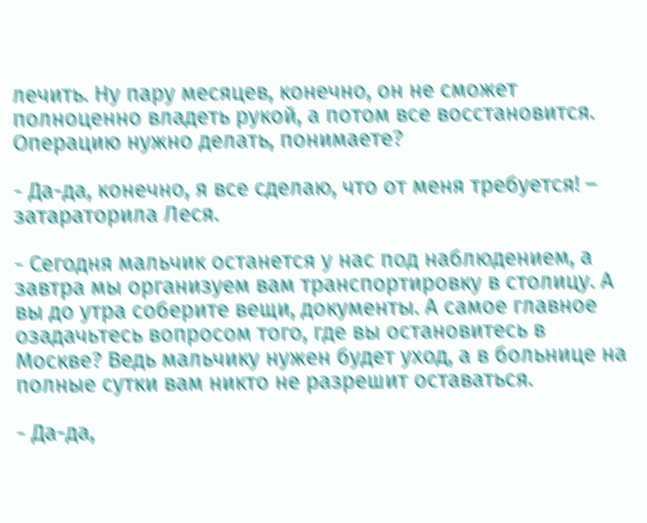лечить. Ну пару месяцев, конечно, он не сможет полноценно владеть рукой, а потом все восстановится. Операцию нужно делать, понимаете?

- Да-да, конечно, я все сделаю, что от меня требуется! – затараторила Леся.

- Сегодня мальчик останется у нас под наблюдением, а завтра мы организуем вам транспортировку в столицу. А вы до утра соберите вещи, документы. А самое главное озадачьтесь вопросом того, где вы остановитесь в Москве? Ведь мальчику нужен будет уход, а в больнице на полные сутки вам никто не разрешит оставаться.

- Да-да,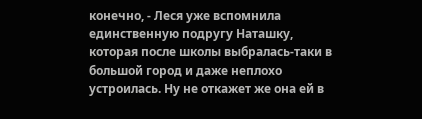конечно, - Леся уже вспомнила единственную подругу Наташку, которая после школы выбралась-таки в большой город и даже неплохо устроилась. Ну не откажет же она ей в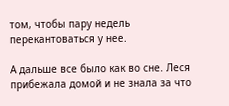том, чтобы пару недель перекантоваться у нее.

А дальше все было как во сне. Леся прибежала домой и не знала за что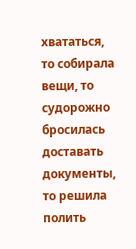хвататься, то собирала вещи, то судорожно бросилась доставать документы, то решила полить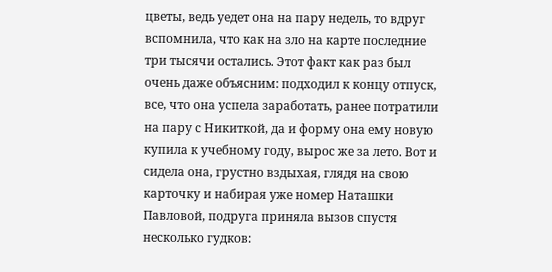цветы, ведь уедет она на пару недель, то вдруг вспомнила, что как на зло на карте последние три тысячи остались. Этот факт как раз был очень даже объясним: подходил к концу отпуск, все, что она успела заработать, ранее потратили на пару с Никиткой, да и форму она ему новую купила к учебному году, вырос же за лето. Вот и сидела она, грустно вздыхая, глядя на свою карточку и набирая уже номер Наташки Павловой, подруга приняла вызов спустя несколько гудков: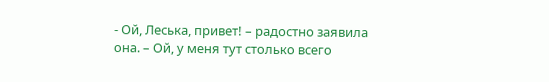- Ой, Леська, привет! – радостно заявила она. – Ой, у меня тут столько всего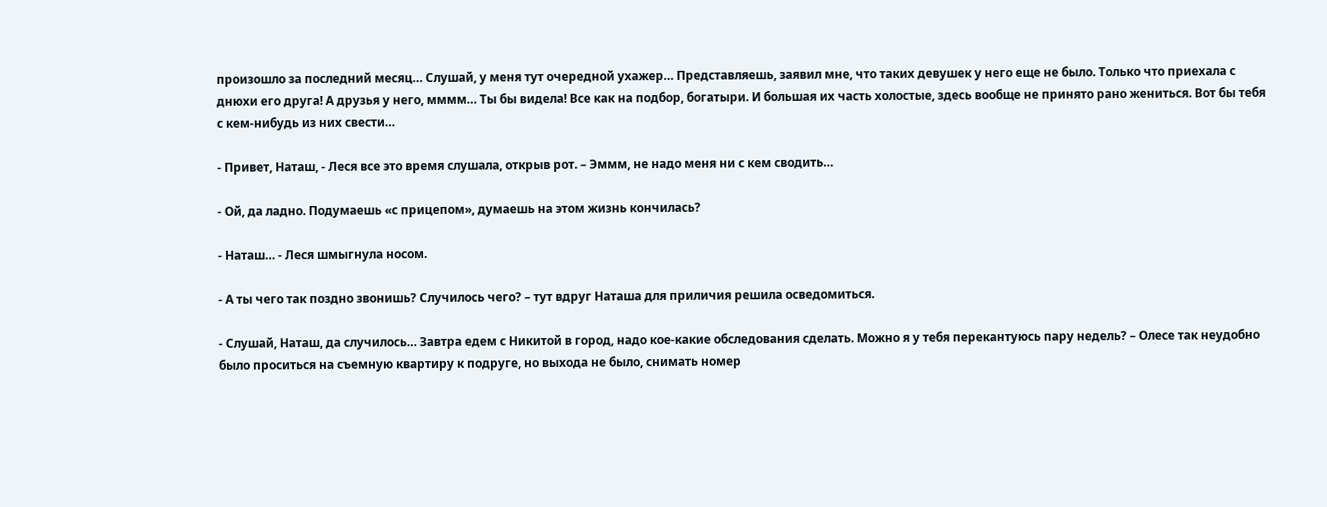произошло за последний месяц… Слушай, у меня тут очередной ухажер… Представляешь, заявил мне, что таких девушек у него еще не было. Только что приехала с днюхи его друга! А друзья у него, мммм… Ты бы видела! Все как на подбор, богатыри. И большая их часть холостые, здесь вообще не принято рано жениться. Вот бы тебя с кем-нибудь из них свести…

- Привет, Наташ, - Леся все это время слушала, открыв рот. – Эммм, не надо меня ни с кем сводить…

- Ой, да ладно. Подумаешь «с прицепом», думаешь на этом жизнь кончилась?

- Наташ… - Леся шмыгнула носом.

- А ты чего так поздно звонишь? Случилось чего? – тут вдруг Наташа для приличия решила осведомиться.

- Слушай, Наташ, да случилось… Завтра едем с Никитой в город, надо кое-какие обследования сделать. Можно я у тебя перекантуюсь пару недель? – Олесе так неудобно было проситься на съемную квартиру к подруге, но выхода не было, снимать номер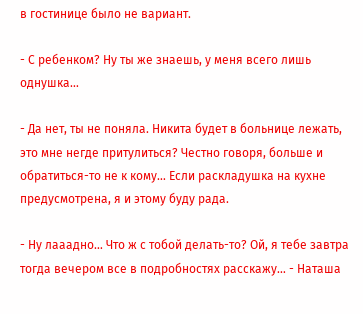в гостинице было не вариант.

- С ребенком? Ну ты же знаешь, у меня всего лишь однушка…

- Да нет, ты не поняла. Никита будет в больнице лежать, это мне негде притулиться? Честно говоря, больше и обратиться-то не к кому… Если раскладушка на кухне предусмотрена, я и этому буду рада.

- Ну лааадно… Что ж с тобой делать-то? Ой, я тебе завтра тогда вечером все в подробностях расскажу… - Наташа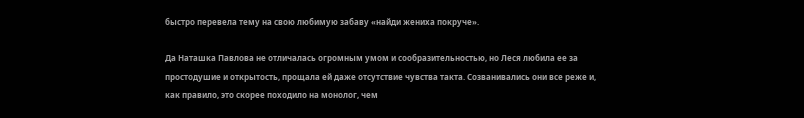быстро перевела тему на свою любимую забаву «найди жениха покруче».

Да Наташка Павлова не отличалась огромным умом и сообразительностью, но Леся любила ее за простодушие и открытость, прощала ей даже отсутствие чувства такта. Созванивались они все реже и, как правило, это скорее походило на монолог, чем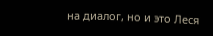на диалог, но и это Леся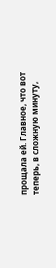прощала ей. Главное, что вот теперь, в сложную минуту,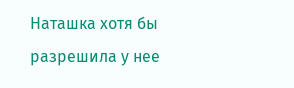Наташка хотя бы разрешила у нее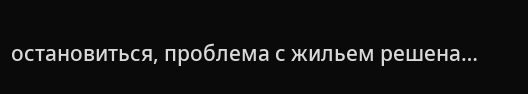остановиться, проблема с жильем решена…